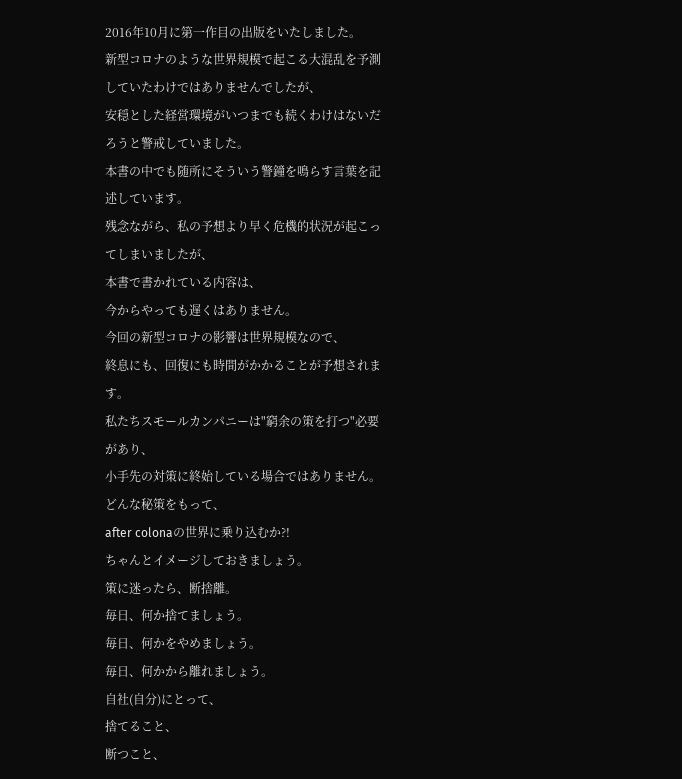2016年10月に第一作目の出版をいたしました。
新型コロナのような世界規模で起こる大混乱を予測していたわけではありませんでしたが、
安穏とした経営環境がいつまでも続くわけはないだろうと警戒していました。
本書の中でも随所にそういう警鐘を鳴らす言葉を記述しています。
残念ながら、私の予想より早く危機的状況が起こってしまいましたが、
本書で書かれている内容は、
今からやっても遅くはありません。
今回の新型コロナの影響は世界規模なので、
終息にも、回復にも時間がかかることが予想されます。
私たちスモールカンパニーは"窮余の策を打つ"必要があり、
小手先の対策に終始している場合ではありません。
どんな秘策をもって、
after colonaの世界に乗り込むか?!
ちゃんとイメージしておきましょう。
策に迷ったら、断捨離。
毎日、何か捨てましょう。
毎日、何かをやめましょう。
毎日、何かから離れましょう。
自社(自分)にとって、
捨てること、
断つこと、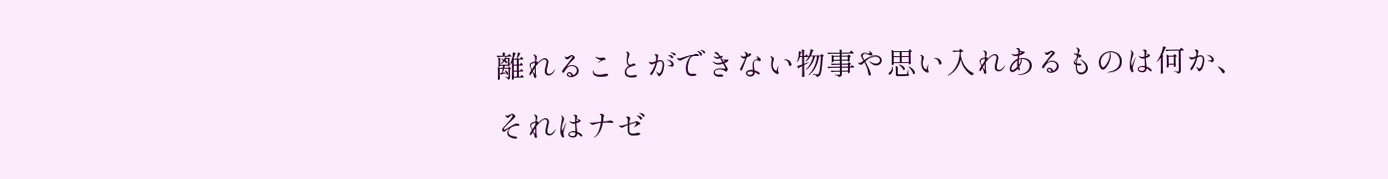離れることができない物事や思い入れあるものは何か、
それはナゼ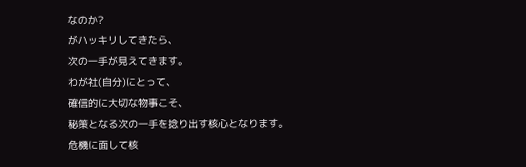なのか?
がハッキリしてきたら、
次の一手が見えてきます。
わが社(自分)にとって、
確信的に大切な物事こそ、
秘策となる次の一手を捻り出す核心となります。
危機に面して核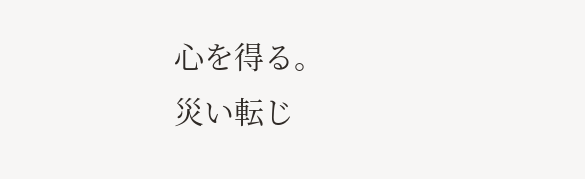心を得る。
災い転じ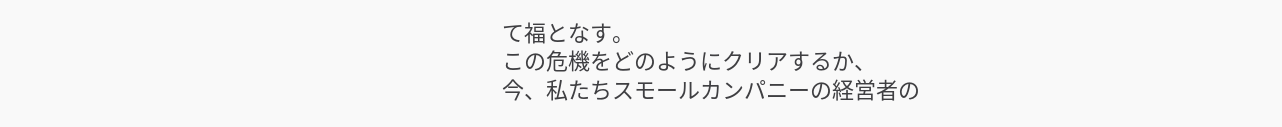て福となす。
この危機をどのようにクリアするか、
今、私たちスモールカンパニーの経営者の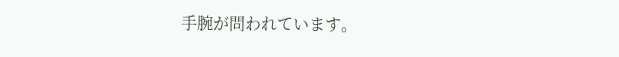手腕が問われています。